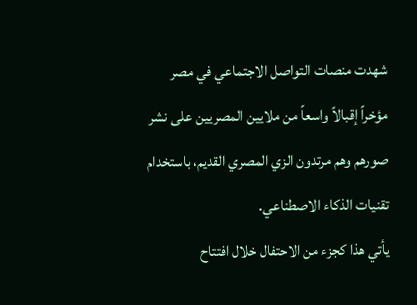شهدت منصات التواصل الاجتماعي في مصر مؤخراً إقبالاً واسعاً من ملايين المصريين على نشر صورهم وهم مرتدون الزي المصري القديم، باستخدام تقنيات الذكاء الاصطناعي.
يأتي هذا كجزء من الاحتفال خلال افتتاح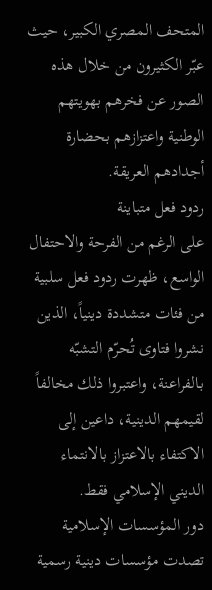المتحف المصري الكبير، حيث عبّر الكثيرون من خلال هذه الصور عن فخرهم بهويتهم الوطنية واعتزازهم بحضارة أجدادهم العريقة.
ردود فعل متباينة
على الرغم من الفرحة والاحتفال الواسع، ظهرت ردود فعل سلبية من فئات متشددة دينياً، الذين نشروا فتاوى تُحرّم التشبّه بـالفراعنة، واعتبروا ذلك مخالفاً لقيمهم الدينية، داعين إلى الاكتفاء بالاعتزاز بالانتماء الديني الإسلامي فقط.
دور المؤسسات الإسلامية
تصدت مؤسسات دينية رسمية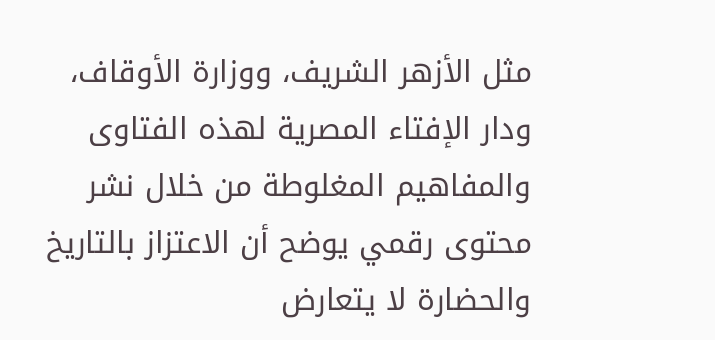مثل الأزهر الشريف، ووزارة الأوقاف، ودار الإفتاء المصرية لهذه الفتاوى والمفاهيم المغلوطة من خلال نشر محتوى رقمي يوضح أن الاعتزاز بالتاريخ والحضارة لا يتعارض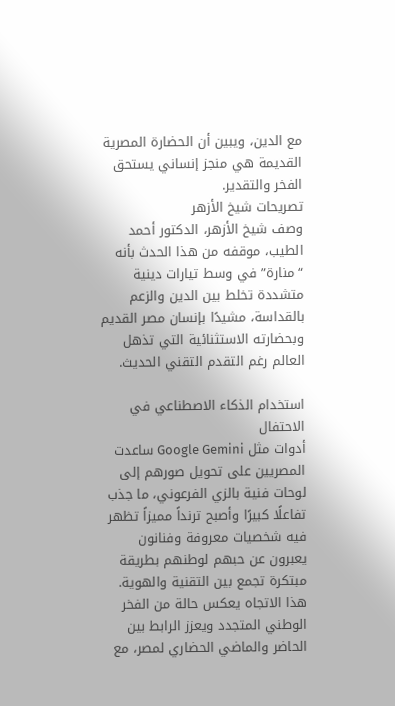مع الدين، ويبين أن الحضارة المصرية القديمة هي منجز إنساني يستحق الفخر والتقدير.
تصريحات شيخ الأزهر
وصف شيخ الأزهر، الدكتور أحمد الطيب، موقفه من هذا الحدث بأنه “منارة” في وسط تيارات دينية متشددة تخلط بين الدين والزعم بالقداسة، مشيدًا بإنسان مصر القديم وبحضارته الاستثنائية التي تذهل العالم رغم التقدم التقني الحديث.

استخدام الذكاء الاصطناعي في الاحتفال
أدوات مثل Google Gemini ساعدت المصريين على تحويل صورهم إلى لوحات فنية بالزي الفرعوني، ما جذب تفاعلًا كبيرًا وأصبح ترنداً مميزاً تظهر فيه شخصيات معروفة وفنانون يعبرون عن حبهم لوطنهم بطريقة مبتكرة تجمع بين التقنية والهوية.
هذا الاتجاه يعكس حالة من الفخر الوطني المتجدد ويعزز الرابط بين الحاضر والماضي الحضاري لمصر، مع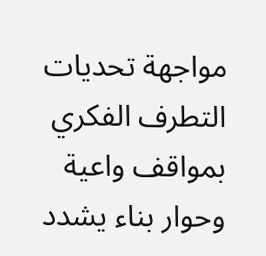مواجهة تحديات التطرف الفكري بمواقف واعية وحوار بناء يشدد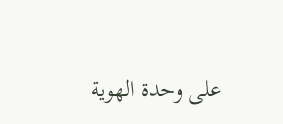على وحدة الهوية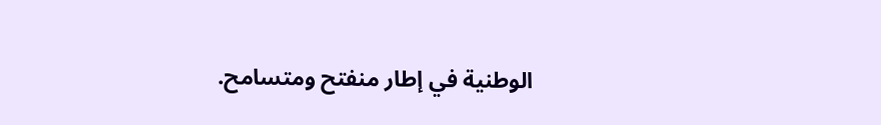الوطنية في إطار منفتح ومتسامح.